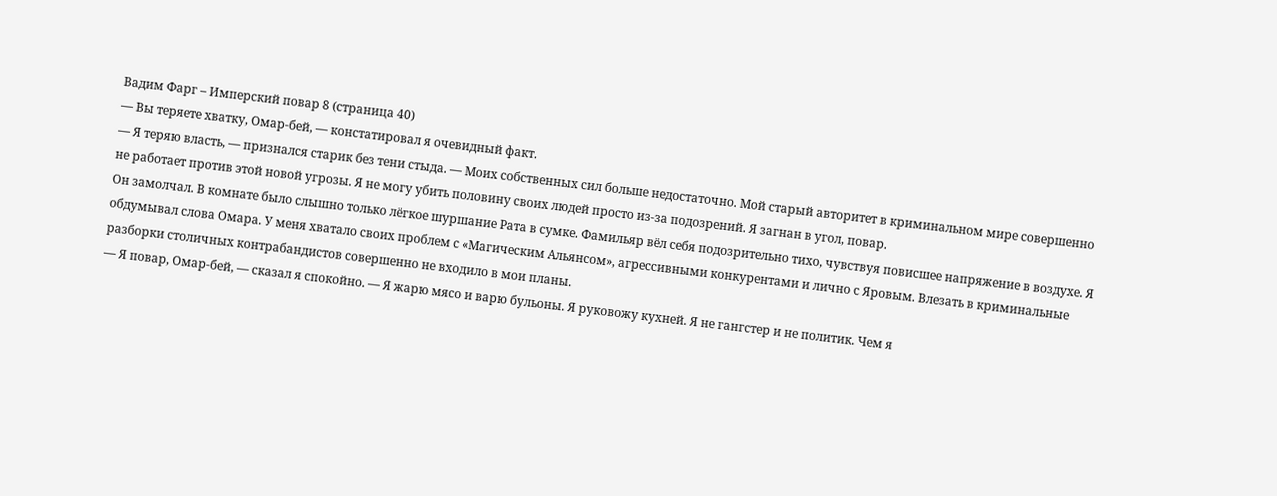Вадим Фарг – Имперский повар 8 (страница 40)
— Вы теряете хватку, Омар-бей, — констатировал я очевидный факт.
— Я теряю власть, — признался старик без тени стыда. — Моих собственных сил больше недостаточно. Мой старый авторитет в криминальном мире совершенно не работает против этой новой угрозы. Я не могу убить половину своих людей просто из-за подозрений. Я загнан в угол, повар.
Он замолчал. В комнате было слышно только лёгкое шуршание Рата в сумке. Фамильяр вёл себя подозрительно тихо, чувствуя повисшее напряжение в воздухе. Я обдумывал слова Омара. У меня хватало своих проблем с «Магическим Альянсом», агрессивными конкурентами и лично с Яровым. Влезать в криминальные разборки столичных контрабандистов совершенно не входило в мои планы.
— Я повар, Омар-бей, — сказал я спокойно. — Я жарю мясо и варю бульоны. Я руковожу кухней. Я не гангстер и не политик. Чем я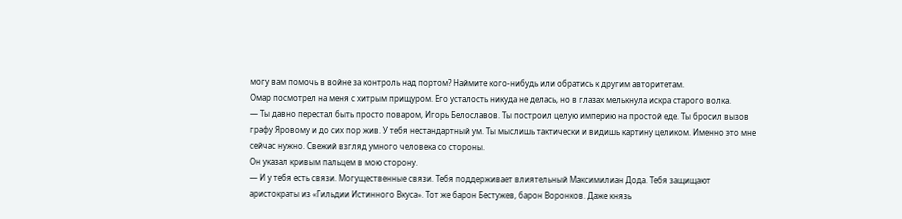могу вам помочь в войне за контроль над портом? Наймите кого-нибудь или обратись к другим авторитетам.
Омар посмотрел на меня с хитрым прищуром. Его усталость никуда не делась, но в глазах мелькнула искра старого волка.
— Ты давно перестал быть просто поваром, Игорь Белославов. Ты построил целую империю на простой еде. Ты бросил вызов графу Яровому и до сих пор жив. У тебя нестандартный ум. Ты мыслишь тактически и видишь картину целиком. Именно это мне сейчас нужно. Свежий взгляд умного человека со стороны.
Он указал кривым пальцем в мою сторону.
— И у тебя есть связи. Могущественные связи. Тебя поддерживает влиятельный Максимилиан Дода. Тебя защищают аристократы из «Гильдии Истинного Вкуса». Тот же барон Бестужев, барон Воронков. Даже князь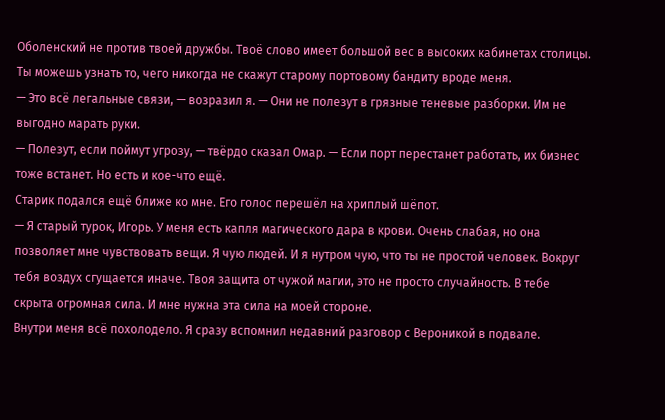Оболенский не против твоей дружбы. Твоё слово имеет большой вес в высоких кабинетах столицы. Ты можешь узнать то, чего никогда не скажут старому портовому бандиту вроде меня.
— Это всё легальные связи, — возразил я. — Они не полезут в грязные теневые разборки. Им не выгодно марать руки.
— Полезут, если поймут угрозу, — твёрдо сказал Омар. — Если порт перестанет работать, их бизнес тоже встанет. Но есть и кое-что ещё.
Старик подался ещё ближе ко мне. Его голос перешёл на хриплый шёпот.
— Я старый турок, Игорь. У меня есть капля магического дара в крови. Очень слабая, но она позволяет мне чувствовать вещи. Я чую людей. И я нутром чую, что ты не простой человек. Вокруг тебя воздух сгущается иначе. Твоя защита от чужой магии, это не просто случайность. В тебе скрыта огромная сила. И мне нужна эта сила на моей стороне.
Внутри меня всё похолодело. Я сразу вспомнил недавний разговор с Вероникой в подвале.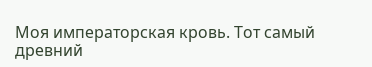Моя императорская кровь. Тот самый древний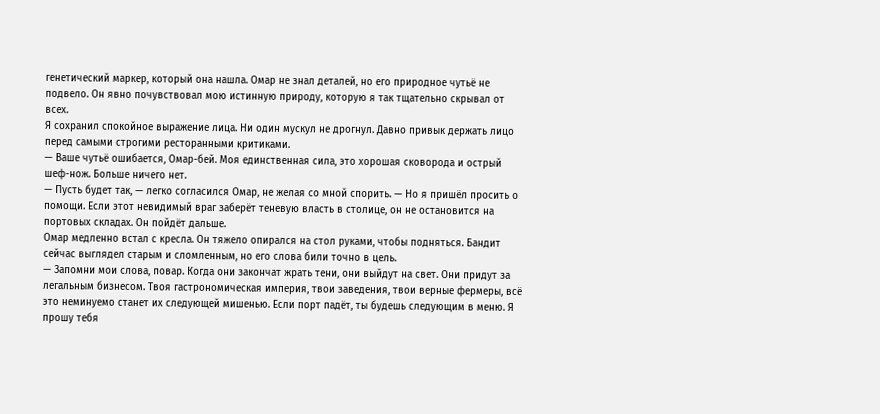генетический маркер, который она нашла. Омар не знал деталей, но его природное чутьё не подвело. Он явно почувствовал мою истинную природу, которую я так тщательно скрывал от всех.
Я сохранил спокойное выражение лица. Ни один мускул не дрогнул. Давно привык держать лицо перед самыми строгими ресторанными критиками.
— Ваше чутьё ошибается, Омар-бей. Моя единственная сила, это хорошая сковорода и острый шеф-нож. Больше ничего нет.
— Пусть будет так, — легко согласился Омар, не желая со мной спорить. — Но я пришёл просить о помощи. Если этот невидимый враг заберёт теневую власть в столице, он не остановится на портовых складах. Он пойдёт дальше.
Омар медленно встал с кресла. Он тяжело опирался на стол руками, чтобы подняться. Бандит сейчас выглядел старым и сломленным, но его слова били точно в цель.
— Запомни мои слова, повар. Когда они закончат жрать тени, они выйдут на свет. Они придут за легальным бизнесом. Твоя гастрономическая империя, твои заведения, твои верные фермеры, всё это неминуемо станет их следующей мишенью. Если порт падёт, ты будешь следующим в меню. Я прошу тебя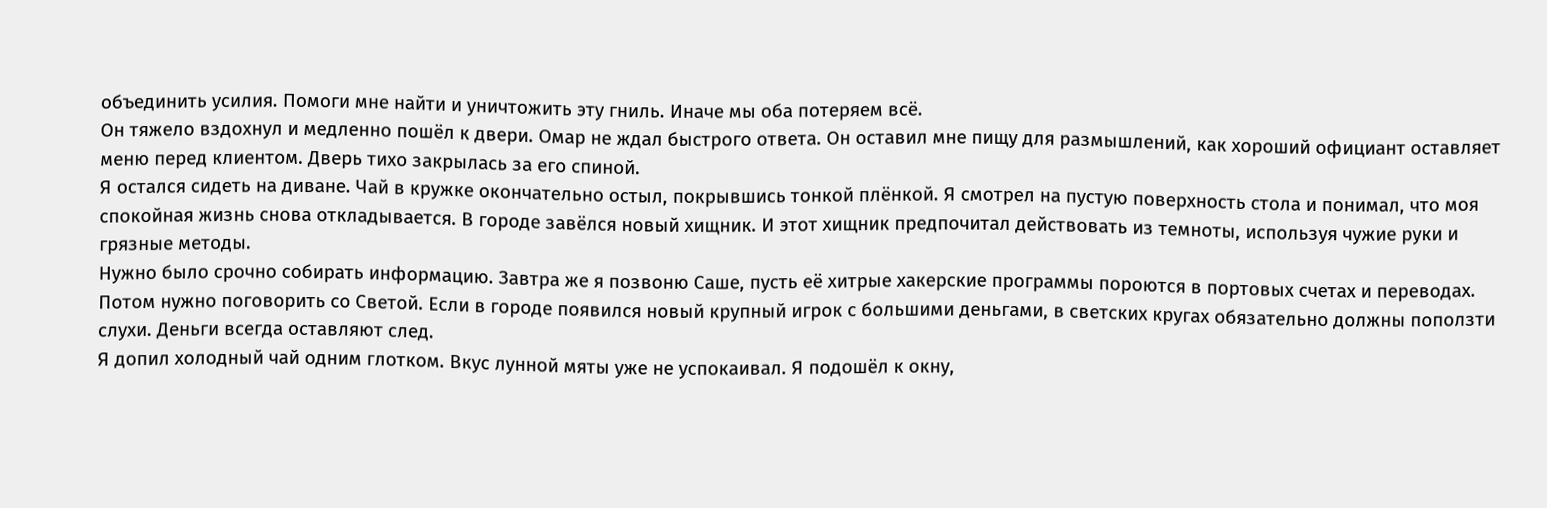объединить усилия. Помоги мне найти и уничтожить эту гниль. Иначе мы оба потеряем всё.
Он тяжело вздохнул и медленно пошёл к двери. Омар не ждал быстрого ответа. Он оставил мне пищу для размышлений, как хороший официант оставляет меню перед клиентом. Дверь тихо закрылась за его спиной.
Я остался сидеть на диване. Чай в кружке окончательно остыл, покрывшись тонкой плёнкой. Я смотрел на пустую поверхность стола и понимал, что моя спокойная жизнь снова откладывается. В городе завёлся новый хищник. И этот хищник предпочитал действовать из темноты, используя чужие руки и грязные методы.
Нужно было срочно собирать информацию. Завтра же я позвоню Саше, пусть её хитрые хакерские программы пороются в портовых счетах и переводах. Потом нужно поговорить со Светой. Если в городе появился новый крупный игрок с большими деньгами, в светских кругах обязательно должны поползти слухи. Деньги всегда оставляют след.
Я допил холодный чай одним глотком. Вкус лунной мяты уже не успокаивал. Я подошёл к окну,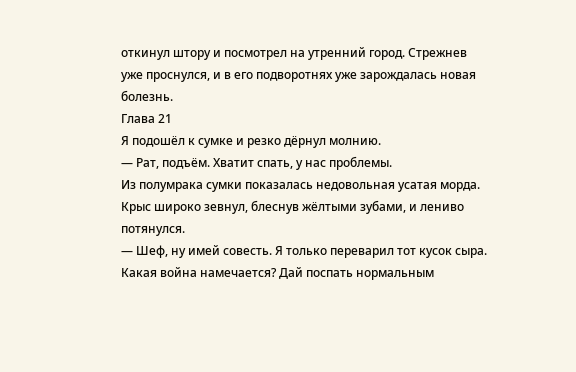откинул штору и посмотрел на утренний город. Стрежнев уже проснулся, и в его подворотнях уже зарождалась новая болезнь.
Глава 21
Я подошёл к сумке и резко дёрнул молнию.
— Рат, подъём. Хватит спать, у нас проблемы.
Из полумрака сумки показалась недовольная усатая морда. Крыс широко зевнул, блеснув жёлтыми зубами, и лениво потянулся.
— Шеф, ну имей совесть. Я только переварил тот кусок сыра. Какая война намечается? Дай поспать нормальным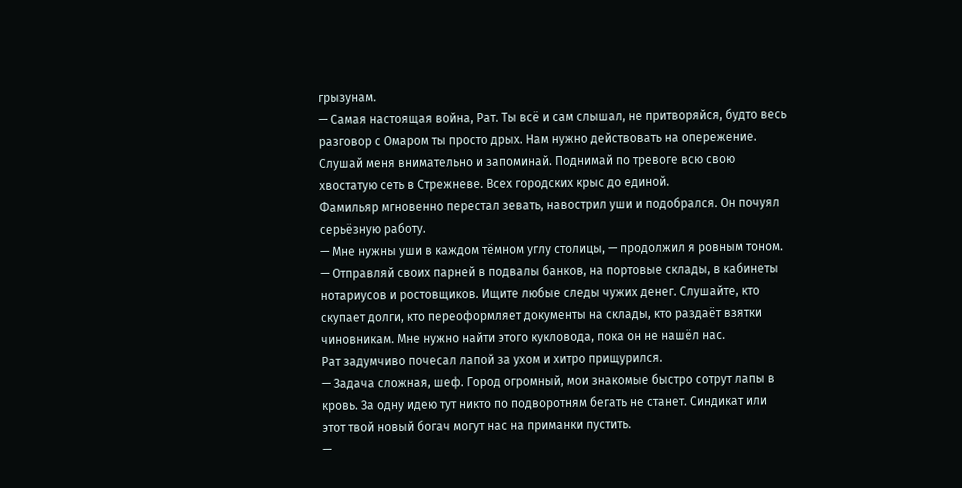грызунам.
— Самая настоящая война, Рат. Ты всё и сам слышал, не притворяйся, будто весь разговор с Омаром ты просто дрых. Нам нужно действовать на опережение. Слушай меня внимательно и запоминай. Поднимай по тревоге всю свою хвостатую сеть в Стрежневе. Всех городских крыс до единой.
Фамильяр мгновенно перестал зевать, навострил уши и подобрался. Он почуял серьёзную работу.
— Мне нужны уши в каждом тёмном углу столицы, — продолжил я ровным тоном. — Отправляй своих парней в подвалы банков, на портовые склады, в кабинеты нотариусов и ростовщиков. Ищите любые следы чужих денег. Слушайте, кто скупает долги, кто переоформляет документы на склады, кто раздаёт взятки чиновникам. Мне нужно найти этого кукловода, пока он не нашёл нас.
Рат задумчиво почесал лапой за ухом и хитро прищурился.
— Задача сложная, шеф. Город огромный, мои знакомые быстро сотрут лапы в кровь. За одну идею тут никто по подворотням бегать не станет. Синдикат или этот твой новый богач могут нас на приманки пустить.
—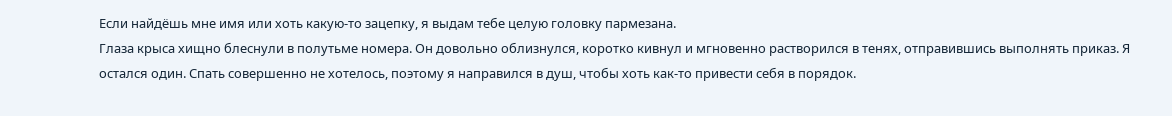Если найдёшь мне имя или хоть какую-то зацепку, я выдам тебе целую головку пармезана.
Глаза крыса хищно блеснули в полутьме номера. Он довольно облизнулся, коротко кивнул и мгновенно растворился в тенях, отправившись выполнять приказ. Я остался один. Спать совершенно не хотелось, поэтому я направился в душ, чтобы хоть как-то привести себя в порядок.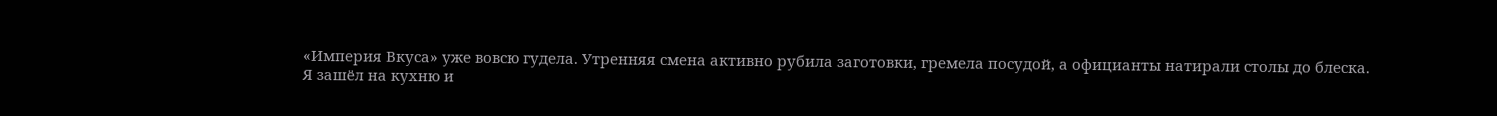«Империя Вкуса» уже вовсю гудела. Утренняя смена активно рубила заготовки, гремела посудой, а официанты натирали столы до блеска.
Я зашёл на кухню и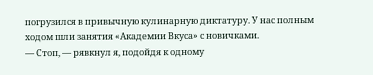погрузился в привычную кулинарную диктатуру. У нас полным ходом шли занятия «Академии Вкуса» с новичками.
— Стоп, — рявкнул я, подойдя к одному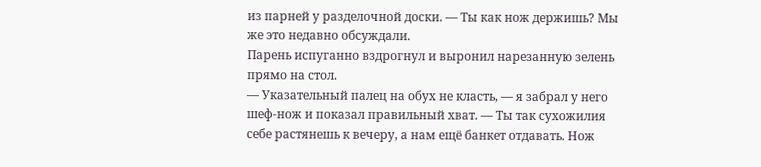из парней у разделочной доски. — Ты как нож держишь? Мы же это недавно обсуждали.
Парень испуганно вздрогнул и выронил нарезанную зелень прямо на стол.
— Указательный палец на обух не класть, — я забрал у него шеф-нож и показал правильный хват. — Ты так сухожилия себе растянешь к вечеру, а нам ещё банкет отдавать. Нож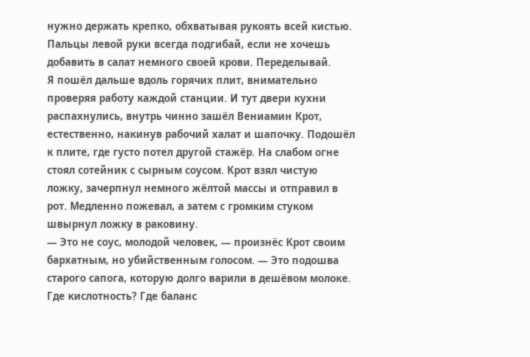нужно держать крепко, обхватывая рукоять всей кистью. Пальцы левой руки всегда подгибай, если не хочешь добавить в салат немного своей крови. Переделывай.
Я пошёл дальше вдоль горячих плит, внимательно проверяя работу каждой станции. И тут двери кухни распахнулись, внутрь чинно зашёл Вениамин Крот, естественно, накинув рабочий халат и шапочку. Подошёл к плите, где густо потел другой стажёр. На слабом огне стоял сотейник с сырным соусом. Крот взял чистую ложку, зачерпнул немного жёлтой массы и отправил в рот. Медленно пожевал, а затем с громким стуком швырнул ложку в раковину.
— Это не соус, молодой человек, — произнёс Крот своим бархатным, но убийственным голосом. — Это подошва старого сапога, которую долго варили в дешёвом молоке. Где кислотность? Где баланс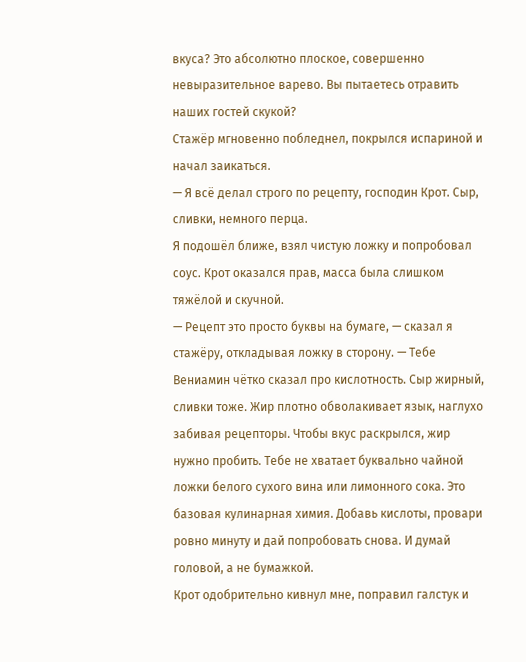вкуса? Это абсолютно плоское, совершенно невыразительное варево. Вы пытаетесь отравить наших гостей скукой?
Стажёр мгновенно побледнел, покрылся испариной и начал заикаться.
— Я всё делал строго по рецепту, господин Крот. Сыр, сливки, немного перца.
Я подошёл ближе, взял чистую ложку и попробовал соус. Крот оказался прав, масса была слишком тяжёлой и скучной.
— Рецепт это просто буквы на бумаге, — сказал я стажёру, откладывая ложку в сторону. — Тебе Вениамин чётко сказал про кислотность. Сыр жирный, сливки тоже. Жир плотно обволакивает язык, наглухо забивая рецепторы. Чтобы вкус раскрылся, жир нужно пробить. Тебе не хватает буквально чайной ложки белого сухого вина или лимонного сока. Это базовая кулинарная химия. Добавь кислоты, провари ровно минуту и дай попробовать снова. И думай головой, а не бумажкой.
Крот одобрительно кивнул мне, поправил галстук и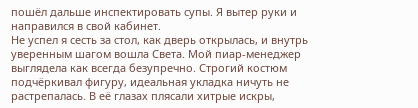пошёл дальше инспектировать супы. Я вытер руки и направился в свой кабинет.
Не успел я сесть за стол, как дверь открылась, и внутрь уверенным шагом вошла Света. Мой пиар-менеджер выглядела как всегда безупречно. Строгий костюм подчёркивал фигуру, идеальная укладка ничуть не растрепалась. В её глазах плясали хитрые искры,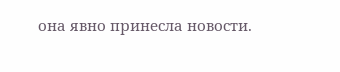она явно принесла новости.